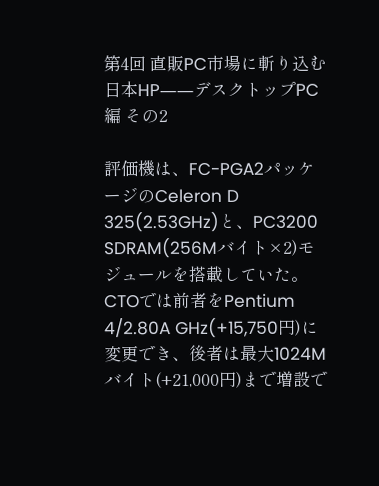第4回 直販PC市場に斬り込む日本HP――デスクトップPC編 その2

評価機は、FC-PGA2パッケージのCeleron D 325(2.53GHz)と、PC3200 SDRAM(256Mバイト×2)モジュールを搭載していた。CTOでは前者をPentium 4/2.80A GHz(+15,750円)に変更でき、後者は最大1024Mバイト(+21,000円)まで増設で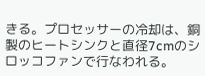きる。プロセッサーの冷却は、銅製のヒートシンクと直径7cmのシロッコファンで行なわれる。